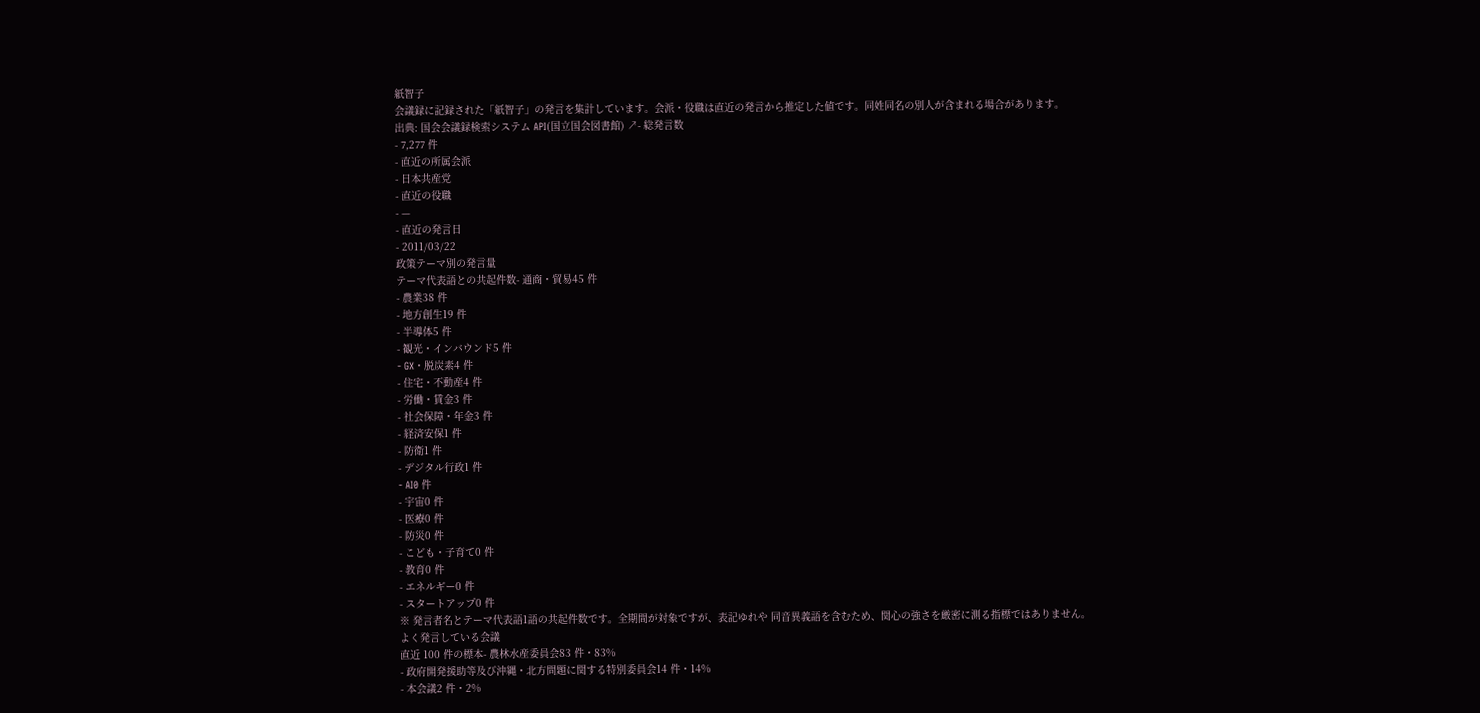紙智子
会議録に記録された「紙智子」の発言を集計しています。会派・役職は直近の発言から推定した値です。同姓同名の別人が含まれる場合があります。
出典: 国会会議録検索システム API(国立国会図書館) ↗- 総発言数
- 7,277 件
- 直近の所属会派
- 日本共産党
- 直近の役職
- —
- 直近の発言日
- 2011/03/22
政策テーマ別の発言量
テーマ代表語との共起件数- 通商・貿易45 件
- 農業38 件
- 地方創生19 件
- 半導体5 件
- 観光・インバウンド5 件
- GX・脱炭素4 件
- 住宅・不動産4 件
- 労働・賃金3 件
- 社会保障・年金3 件
- 経済安保1 件
- 防衛1 件
- デジタル行政1 件
- AI0 件
- 宇宙0 件
- 医療0 件
- 防災0 件
- こども・子育て0 件
- 教育0 件
- エネルギー0 件
- スタートアップ0 件
※ 発言者名とテーマ代表語1語の共起件数です。全期間が対象ですが、表記ゆれや 同音異義語を含むため、関心の強さを厳密に測る指標ではありません。
よく発言している会議
直近 100 件の標本- 農林水産委員会83 件・83%
- 政府開発援助等及び沖縄・北方問題に関する特別委員会14 件・14%
- 本会議2 件・2%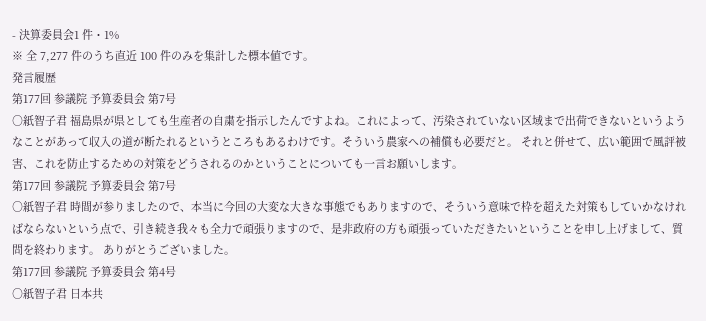- 決算委員会1 件・1%
※ 全 7,277 件のうち直近 100 件のみを集計した標本値です。
発言履歴
第177回 参議院 予算委員会 第7号
○紙智子君 福島県が県としても生産者の自粛を指示したんですよね。これによって、汚染されていない区域まで出荷できないというようなことがあって収入の道が断たれるというところもあるわけです。そういう農家への補償も必要だと。 それと併せて、広い範囲で風評被害、これを防止するための対策をどうされるのかということについても一言お願いします。
第177回 参議院 予算委員会 第7号
○紙智子君 時間が参りましたので、本当に今回の大変な大きな事態でもありますので、そういう意味で枠を超えた対策もしていかなければならないという点で、引き続き我々も全力で頑張りますので、是非政府の方も頑張っていただきたいということを申し上げまして、質問を終わります。 ありがとうございました。
第177回 参議院 予算委員会 第4号
○紙智子君 日本共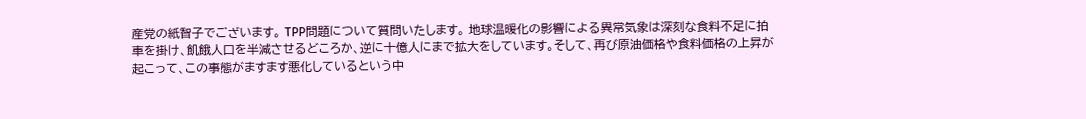産党の紙智子でございます。 TPP問題について質問いたします。 地球温暖化の影響による異常気象は深刻な食料不足に拍車を掛け、飢餓人口を半減させるどころか、逆に十億人にまで拡大をしています。そして、再び原油価格や食料価格の上昇が起こって、この事態がますます悪化しているという中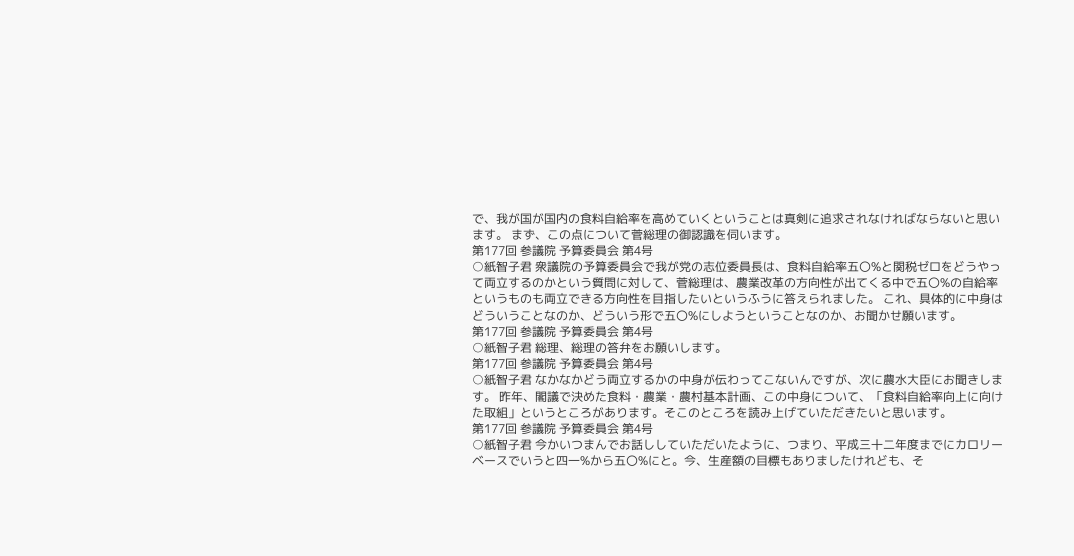で、我が国が国内の食料自給率を高めていくということは真剣に追求されなければならないと思います。 まず、この点について菅総理の御認識を伺います。
第177回 参議院 予算委員会 第4号
○紙智子君 衆議院の予算委員会で我が党の志位委員長は、食料自給率五〇%と関税ゼロをどうやって両立するのかという質問に対して、菅総理は、農業改革の方向性が出てくる中で五〇%の自給率というものも両立できる方向性を目指したいというふうに答えられました。 これ、具体的に中身はどういうことなのか、どういう形で五〇%にしようということなのか、お聞かせ願います。
第177回 参議院 予算委員会 第4号
○紙智子君 総理、総理の答弁をお願いします。
第177回 参議院 予算委員会 第4号
○紙智子君 なかなかどう両立するかの中身が伝わってこないんですが、次に農水大臣にお聞きします。 昨年、閣議で決めた食料・農業・農村基本計画、この中身について、「食料自給率向上に向けた取組」というところがあります。そこのところを読み上げていただきたいと思います。
第177回 参議院 予算委員会 第4号
○紙智子君 今かいつまんでお話ししていただいたように、つまり、平成三十二年度までにカロリーベースでいうと四一%から五〇%にと。今、生産額の目標もありましたけれども、そ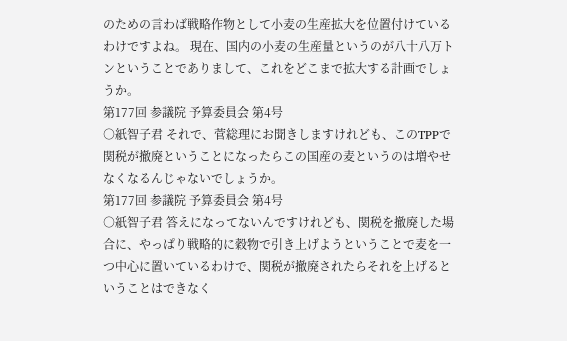のための言わば戦略作物として小麦の生産拡大を位置付けているわけですよね。 現在、国内の小麦の生産量というのが八十八万トンということでありまして、これをどこまで拡大する計画でしょうか。
第177回 参議院 予算委員会 第4号
○紙智子君 それで、菅総理にお聞きしますけれども、このTPPで関税が撤廃ということになったらこの国産の麦というのは増やせなくなるんじゃないでしょうか。
第177回 参議院 予算委員会 第4号
○紙智子君 答えになってないんですけれども、関税を撤廃した場合に、やっぱり戦略的に穀物で引き上げようということで麦を一つ中心に置いているわけで、関税が撤廃されたらそれを上げるということはできなく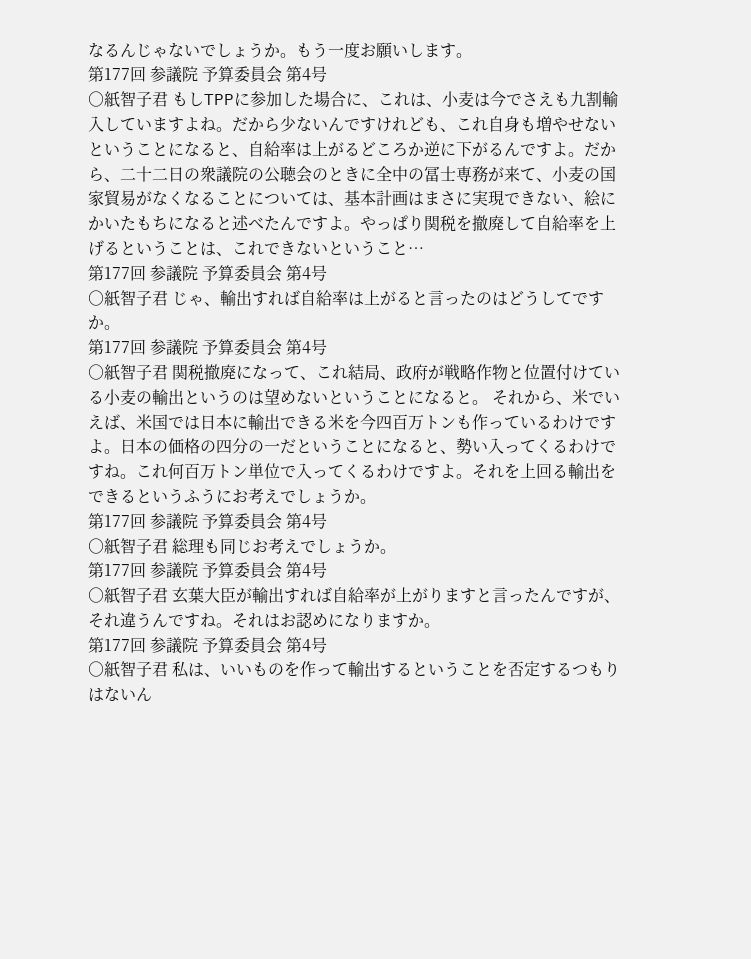なるんじゃないでしょうか。もう一度お願いします。
第177回 参議院 予算委員会 第4号
○紙智子君 もしTPPに参加した場合に、これは、小麦は今でさえも九割輸入していますよね。だから少ないんですけれども、これ自身も増やせないということになると、自給率は上がるどころか逆に下がるんですよ。だから、二十二日の衆議院の公聴会のときに全中の冨士専務が来て、小麦の国家貿易がなくなることについては、基本計画はまさに実現できない、絵にかいたもちになると述べたんですよ。やっぱり関税を撤廃して自給率を上げるということは、これできないということ…
第177回 参議院 予算委員会 第4号
○紙智子君 じゃ、輸出すれば自給率は上がると言ったのはどうしてですか。
第177回 参議院 予算委員会 第4号
○紙智子君 関税撤廃になって、これ結局、政府が戦略作物と位置付けている小麦の輸出というのは望めないということになると。 それから、米でいえば、米国では日本に輸出できる米を今四百万トンも作っているわけですよ。日本の価格の四分の一だということになると、勢い入ってくるわけですね。これ何百万トン単位で入ってくるわけですよ。それを上回る輸出をできるというふうにお考えでしょうか。
第177回 参議院 予算委員会 第4号
○紙智子君 総理も同じお考えでしょうか。
第177回 参議院 予算委員会 第4号
○紙智子君 玄葉大臣が輸出すれば自給率が上がりますと言ったんですが、それ違うんですね。それはお認めになりますか。
第177回 参議院 予算委員会 第4号
○紙智子君 私は、いいものを作って輸出するということを否定するつもりはないん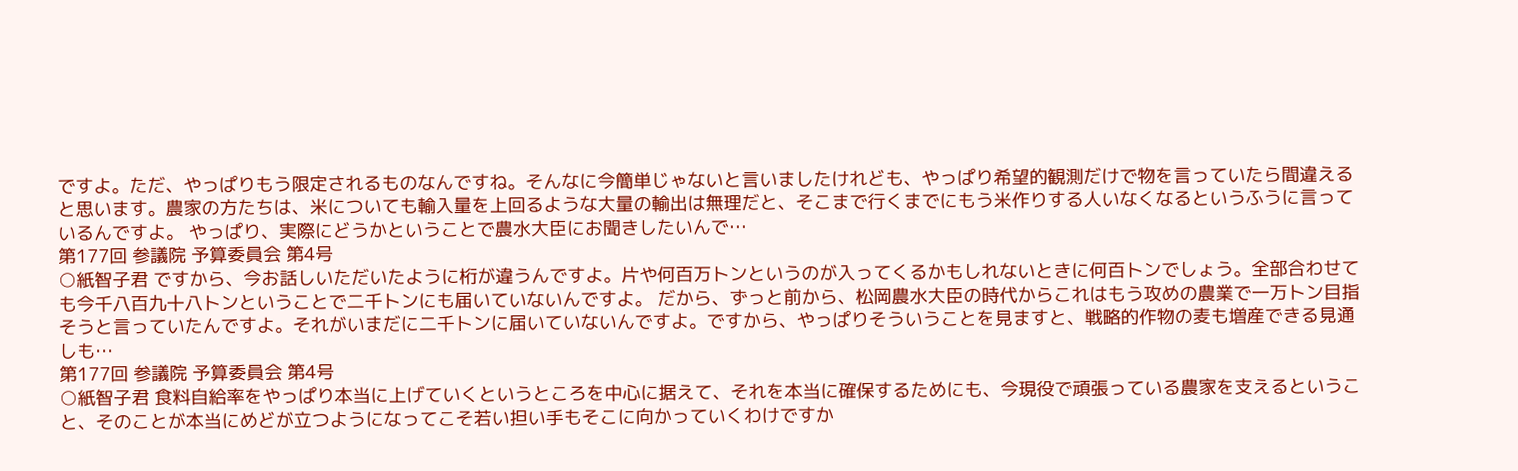ですよ。ただ、やっぱりもう限定されるものなんですね。そんなに今簡単じゃないと言いましたけれども、やっぱり希望的観測だけで物を言っていたら間違えると思います。農家の方たちは、米についても輸入量を上回るような大量の輸出は無理だと、そこまで行くまでにもう米作りする人いなくなるというふうに言っているんですよ。 やっぱり、実際にどうかということで農水大臣にお聞きしたいんで…
第177回 参議院 予算委員会 第4号
○紙智子君 ですから、今お話しいただいたように桁が違うんですよ。片や何百万トンというのが入ってくるかもしれないときに何百トンでしょう。全部合わせても今千八百九十八トンということで二千トンにも届いていないんですよ。 だから、ずっと前から、松岡農水大臣の時代からこれはもう攻めの農業で一万トン目指そうと言っていたんですよ。それがいまだに二千トンに届いていないんですよ。ですから、やっぱりそういうことを見ますと、戦略的作物の麦も増産できる見通しも…
第177回 参議院 予算委員会 第4号
○紙智子君 食料自給率をやっぱり本当に上げていくというところを中心に据えて、それを本当に確保するためにも、今現役で頑張っている農家を支えるということ、そのことが本当にめどが立つようになってこそ若い担い手もそこに向かっていくわけですか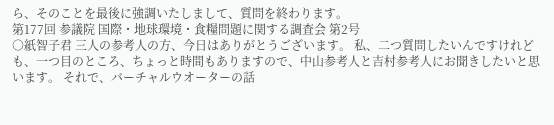ら、そのことを最後に強調いたしまして、質問を終わります。
第177回 参議院 国際・地球環境・食糧問題に関する調査会 第2号
○紙智子君 三人の参考人の方、今日はありがとうございます。 私、二つ質問したいんですけれども、一つ目のところ、ちょっと時間もありますので、中山参考人と吉村参考人にお聞きしたいと思います。 それで、バーチャルウオーターの話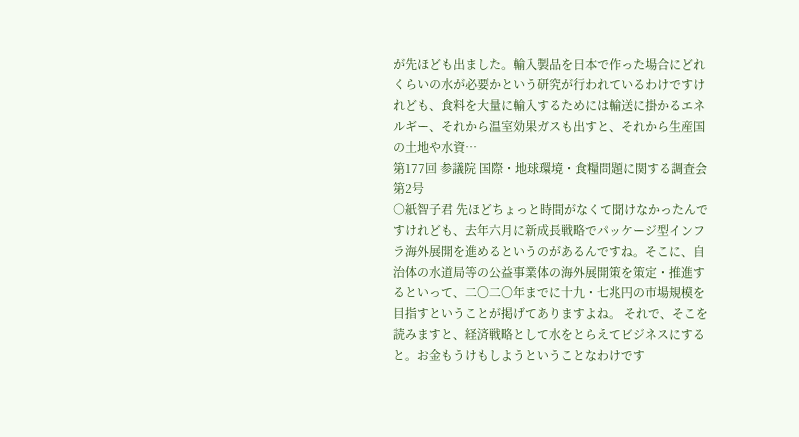が先ほども出ました。輸入製品を日本で作った場合にどれくらいの水が必要かという研究が行われているわけですけれども、食料を大量に輸入するためには輸送に掛かるエネルギー、それから温室効果ガスも出すと、それから生産国の土地や水資…
第177回 参議院 国際・地球環境・食糧問題に関する調査会 第2号
○紙智子君 先ほどちょっと時間がなくて聞けなかったんですけれども、去年六月に新成長戦略でパッケージ型インフラ海外展開を進めるというのがあるんですね。そこに、自治体の水道局等の公益事業体の海外展開策を策定・推進するといって、二〇二〇年までに十九・七兆円の市場規模を目指すということが掲げてありますよね。 それで、そこを読みますと、経済戦略として水をとらえてビジネスにすると。お金もうけもしようということなわけです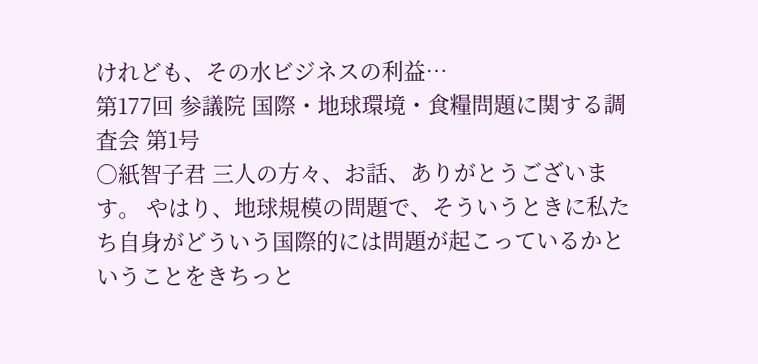けれども、その水ビジネスの利益…
第177回 参議院 国際・地球環境・食糧問題に関する調査会 第1号
○紙智子君 三人の方々、お話、ありがとうございます。 やはり、地球規模の問題で、そういうときに私たち自身がどういう国際的には問題が起こっているかということをきちっと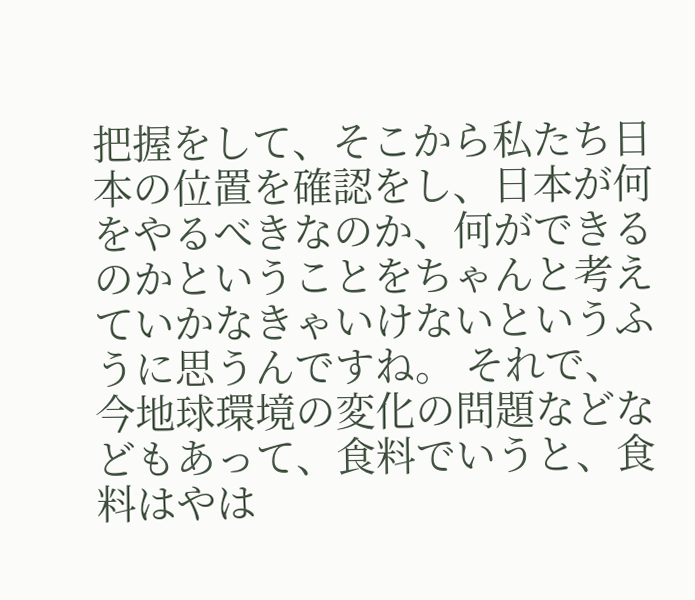把握をして、そこから私たち日本の位置を確認をし、日本が何をやるべきなのか、何ができるのかということをちゃんと考えていかなきゃいけないというふうに思うんですね。 それで、今地球環境の変化の問題などなどもあって、食料でいうと、食料はやは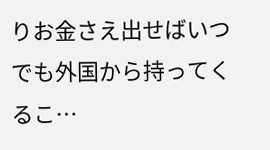りお金さえ出せばいつでも外国から持ってくるこ…